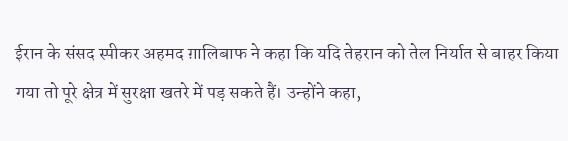ईरान के संसद स्पीकर अहमद ग़ालिबाफ ने कहा कि यदि तेहरान को तेल निर्यात से बाहर किया गया तो पूरे क्षेत्र में सुरक्षा खतरे में पड़ सकते हैं। उन्होंने कहा,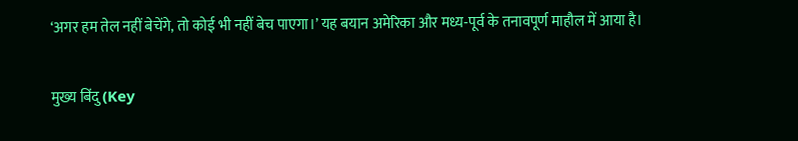‘अगर हम तेल नहीं बेचेंगे, तो कोई भी नहीं बेच पाएगा।’ यह बयान अमेरिका और मध्य‑पूर्व के तनावपूर्ण माहौल में आया है।

मुख्य बिंदु (Key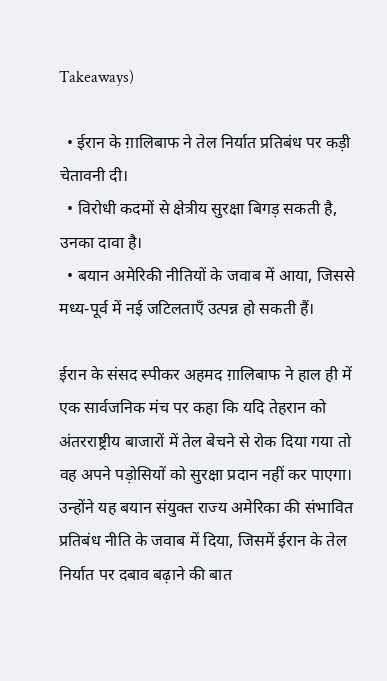Takeaways)

  • ईरान के ग़ालिबाफ ने तेल निर्यात प्रतिबंध पर कड़ी चेतावनी दी।
  • विरोधी कदमों से क्षेत्रीय सुरक्षा बिगड़ सकती है, उनका दावा है।
  • बयान अमेरिकी नीतियों के जवाब में आया, जिससे मध्य‑पूर्व में नई जटिलताएँ उत्पन्न हो सकती हैं।

ईरान के संसद स्पीकर अहमद ग़ालिबाफ ने हाल ही में एक सार्वजनिक मंच पर कहा कि यदि तेहरान को अंतरराष्ट्रीय बाजारों में तेल बेचने से रोक दिया गया तो वह अपने पड़ोसियों को सुरक्षा प्रदान नहीं कर पाएगा। उन्होंने यह बयान संयुक्त राज्य अमेरिका की संभावित प्रतिबंध नीति के जवाब में दिया, जिसमें ईरान के तेल निर्यात पर दबाव बढ़ाने की बात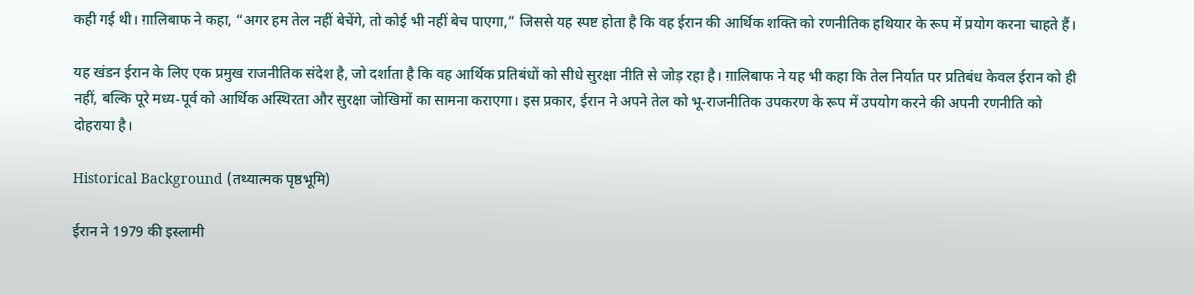कही गई थी। ग़ालिबाफ ने कहा, “अगर हम तेल नहीं बेचेंगे, तो कोई भी नहीं बेच पाएगा,” जिससे यह स्पष्ट होता है कि वह ईरान की आर्थिक शक्ति को रणनीतिक हथियार के रूप में प्रयोग करना चाहते हैं।

यह खंडन ईरान के लिए एक प्रमुख राजनीतिक संदेश है, जो दर्शाता है कि वह आर्थिक प्रतिबंधों को सीधे सुरक्षा नीति से जोड़ रहा है। ग़ालिबाफ ने यह भी कहा कि तेल निर्यात पर प्रतिबंध केवल ईरान को ही नहीं, बल्कि पूरे मध्य‑पूर्व को आर्थिक अस्थिरता और सुरक्षा जोखिमों का सामना कराएगा। इस प्रकार, ईरान ने अपने तेल को भू‑राजनीतिक उपकरण के रूप में उपयोग करने की अपनी रणनीति को दोहराया है।

Historical Background (तथ्यात्मक पृष्ठभूमि)

ईरान ने 1979 की इस्लामी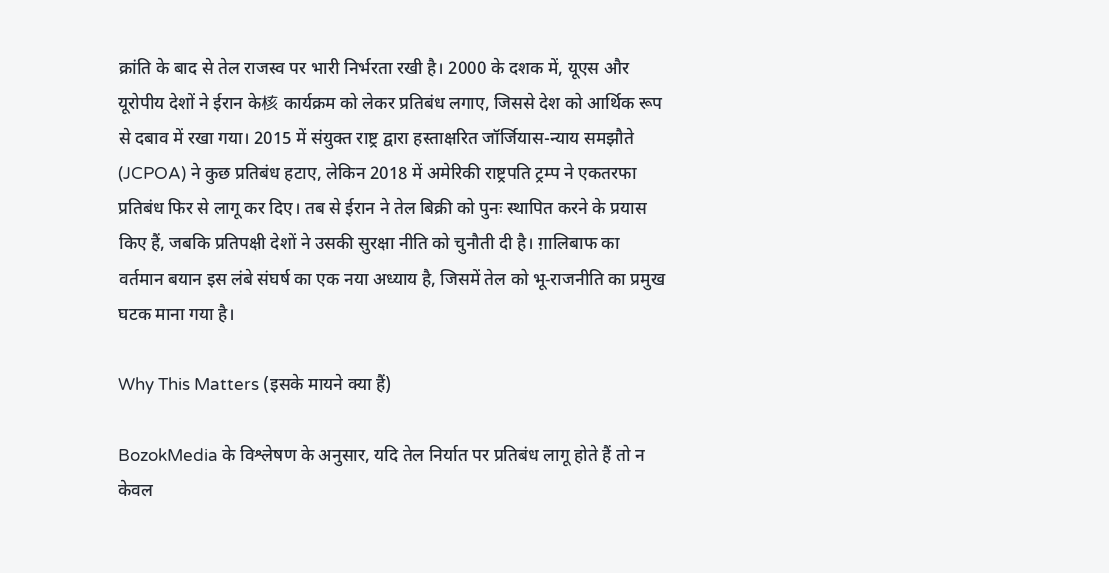क्रांति के बाद से तेल राजस्व पर भारी निर्भरता रखी है। 2000 के दशक में, यूएस और यूरोपीय देशों ने ईरान के核 कार्यक्रम को लेकर प्रतिबंध लगाए, जिससे देश को आर्थिक रूप से दबाव में रखा गया। 2015 में संयुक्त राष्ट्र द्वारा हस्ताक्षरित जॉर्जियास-न्याय समझौते (JCPOA) ने कुछ प्रतिबंध हटाए, लेकिन 2018 में अमेरिकी राष्ट्रपति ट्रम्प ने एकतरफा प्रतिबंध फिर से लागू कर दिए। तब से ईरान ने तेल बिक्री को पुनः स्थापित करने के प्रयास किए हैं, जबकि प्रतिपक्षी देशों ने उसकी सुरक्षा नीति को चुनौती दी है। ग़ालिबाफ का वर्तमान बयान इस लंबे संघर्ष का एक नया अध्याय है, जिसमें तेल को भू‑राजनीति का प्रमुख घटक माना गया है।

Why This Matters (इसके मायने क्या हैं)

BozokMedia के विश्लेषण के अनुसार, यदि तेल निर्यात पर प्रतिबंध लागू होते हैं तो न केवल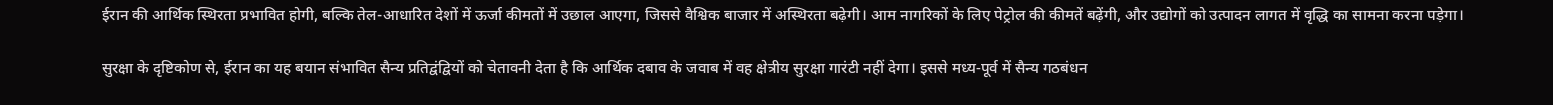ईरान की आर्थिक स्थिरता प्रभावित होगी, बल्कि तेल-आधारित देशों में ऊर्जा कीमतों में उछाल आएगा, जिससे वैश्विक बाजार में अस्थिरता बढ़ेगी। आम नागरिकों के लिए पेट्रोल की कीमतें बढ़ेंगी, और उद्योगों को उत्पादन लागत में वृद्धि का सामना करना पड़ेगा।

सुरक्षा के दृष्टिकोण से, ईरान का यह बयान संभावित सैन्य प्रतिद्वंद्वियों को चेतावनी देता है कि आर्थिक दबाव के जवाब में वह क्षेत्रीय सुरक्षा गारंटी नहीं देगा। इससे मध्य‑पूर्व में सैन्य गठबंधन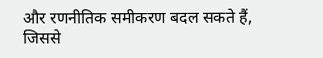और रणनीतिक समीकरण बदल सकते हैं, जिससे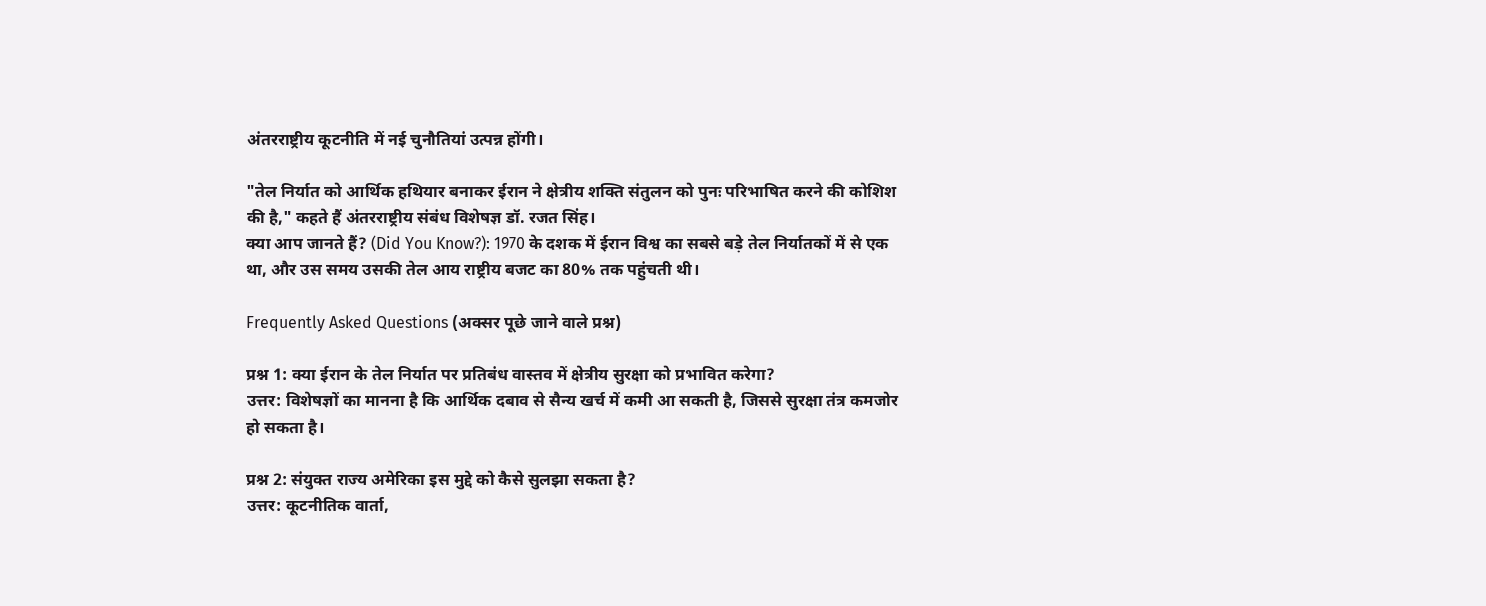अंतरराष्ट्रीय कूटनीति में नई चुनौतियां उत्पन्न होंगी।

"तेल निर्यात को आर्थिक हथियार बनाकर ईरान ने क्षेत्रीय शक्ति संतुलन को पुनः परिभाषित करने की कोशिश की है," कहते हैं अंतरराष्ट्रीय संबंध विशेषज्ञ डॉ. रजत सिंह।
क्या आप जानते हैं? (Did You Know?): 1970 के दशक में ईरान विश्व का सबसे बड़े तेल निर्यातकों में से एक था, और उस समय उसकी तेल आय राष्ट्रीय बजट का 80% तक पहुंचती थी।

Frequently Asked Questions (अक्सर पूछे जाने वाले प्रश्न)

प्रश्न 1: क्या ईरान के तेल निर्यात पर प्रतिबंध वास्तव में क्षेत्रीय सुरक्षा को प्रभावित करेगा?
उत्तर: विशेषज्ञों का मानना है कि आर्थिक दबाव से सैन्य खर्च में कमी आ सकती है, जिससे सुरक्षा तंत्र कमजोर हो सकता है।

प्रश्न 2: संयुक्त राज्य अमेरिका इस मुद्दे को कैसे सुलझा सकता है?
उत्तर: कूटनीतिक वार्ता,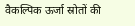वैकल्पिक ऊर्जा स्रोतों की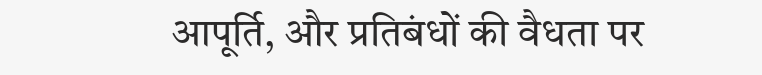आपूर्ति, और प्रतिबंधों की वैधता पर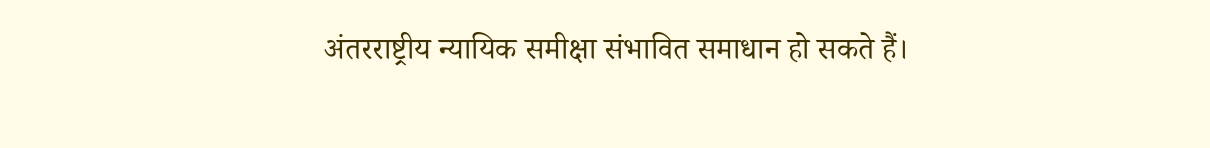अंतरराष्ट्रीय न्यायिक समीक्षा संभावित समाधान हो सकते हैं।